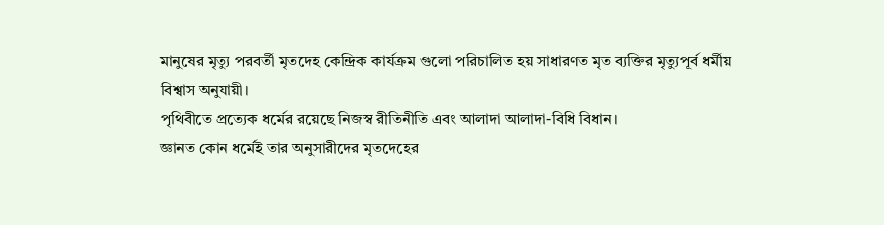মানুষের মৃত্যু পরবর্তী মৃতদেহ কেন্দ্রিক কার্যক্রম গুলো পরিচালিত হয় সাধারণত মৃত ব্যক্তির মৃত্যুপূর্ব ধর্মীয় বিশ্বাস অনুযায়ী।
পৃথিবীতে প্রত্যেক ধর্মের রয়েছে নিজস্ব রীতিনীতি এবং আলাদা আলাদা-বিধি বিধান।
জ্ঞানত কোন ধর্মেই তার অনুসারীদের মৃতদেহের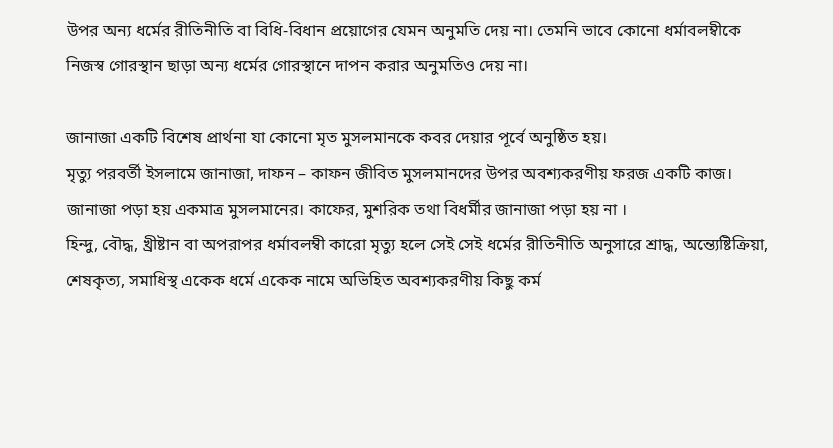উপর অন্য ধর্মের রীতিনীতি বা বিধি-বিধান প্রয়োগের যেমন অনুমতি দেয় না। তেমনি ভাবে কোনো ধর্মাবলম্বীকে নিজস্ব গোরস্থান ছাড়া অন্য ধর্মের গোরস্থানে দাপন করার অনুমতিও দেয় না।

জানাজা একটি বিশেষ প্রার্থনা যা কোনো মৃত মুসলমানকে কবর দেয়ার পূর্বে অনুষ্ঠিত হয়।
মৃত্যু পরবর্তী ইসলামে জানাজা, দাফন – কাফন জীবিত মুসলমানদের উপর অবশ্যকরণীয় ফরজ একটি কাজ। জানাজা পড়া হয় একমাত্র মুসলমানের। কাফের, মুশরিক তথা বিধর্মীর জানাজা পড়া হয় না ।
হিন্দু, বৌদ্ধ, খ্রীষ্টান বা অপরাপর ধর্মাবলম্বী কারো মৃত্যু হলে সেই সেই ধর্মের রীতিনীতি অনুসারে শ্রাদ্ধ, অন্ত্যেষ্টিক্রিয়া, শেষকৃত্য, সমাধিস্থ একেক ধর্মে একেক নামে অভিহিত অবশ্যকরণীয় কিছু কর্ম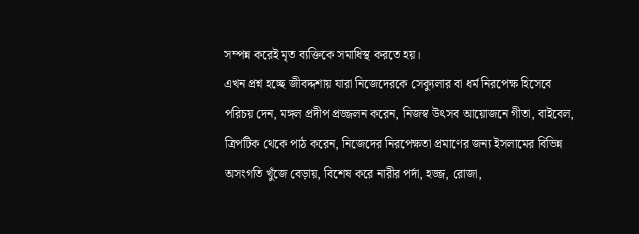সম্পন্ন করেই মৃত ব্যক্তিকে সমাধিস্থ করতে হয়।
এখন প্রশ্ন হচ্ছে জীবদ্দশায় যারা নিজেদেরকে সেক্যুলার বা ধর্ম নিরপেক্ষ হিসেবে পরিচয় দেন, মঙ্গল প্রদীপ প্রজ্জলন করেন, নিজস্ব উৎসব আয়োজনে গীতা, বাইবেল, ত্রিপটিক থেকে পাঠ করেন, নিজেদের নিরপেক্ষতা প্রমাণের জন্য ইসলামের বিভিন্ন অসংগতি খুঁজে বেড়ায়, বিশেষ করে নারীর পর্দা, হজ্জ, রোজা,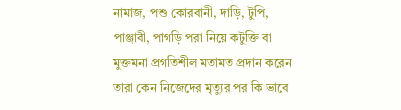নামাজ, পশু কোরবানী, দাড়ি, টুপি, পাঞ্জাবী, পাগড়ি পরা নিয়ে কটুক্তি বা মুক্তমনা প্রগতিশীল মতামত প্রদান করেন তারা কেন নিজেদের মৃত্যুর পর কি ভাবে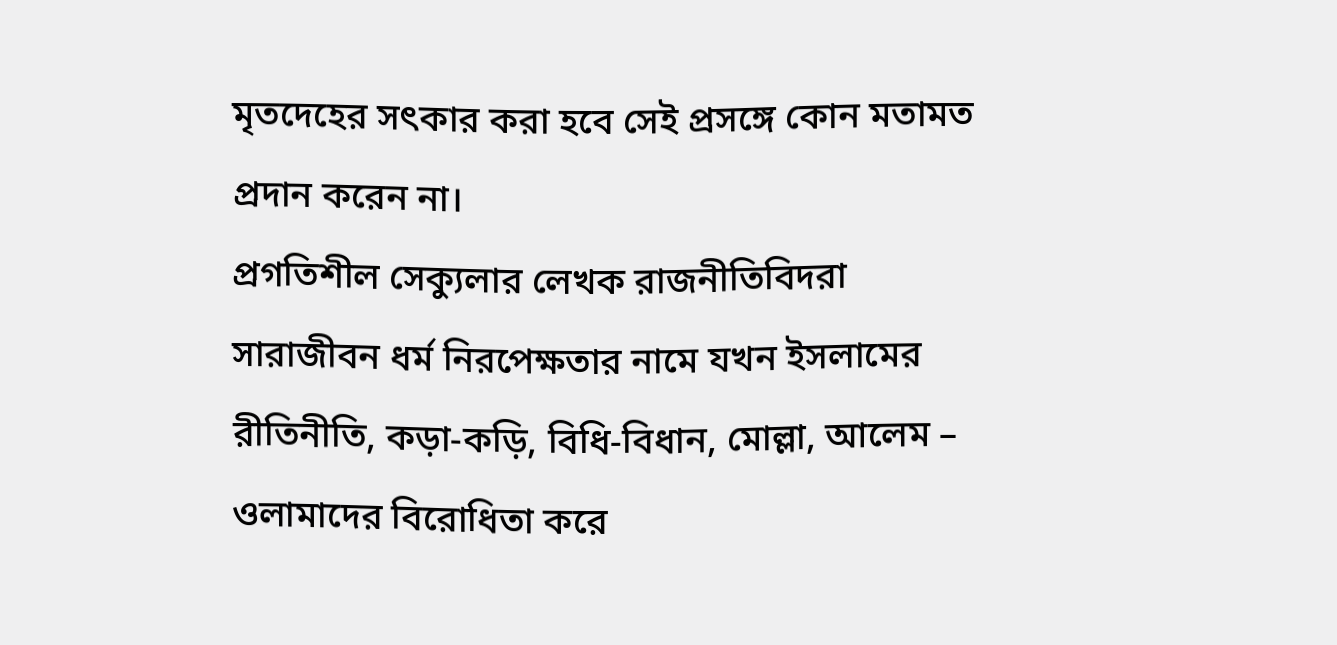মৃতদেহের সৎকার করা হবে সেই প্রসঙ্গে কোন মতামত প্রদান করেন না।
প্রগতিশীল সেক্যুলার লেখক রাজনীতিবিদরা সারাজীবন ধর্ম নিরপেক্ষতার নামে যখন ইসলামের রীতিনীতি, কড়া-কড়ি, বিধি-বিধান, মোল্লা, আলেম – ওলামাদের বিরোধিতা করে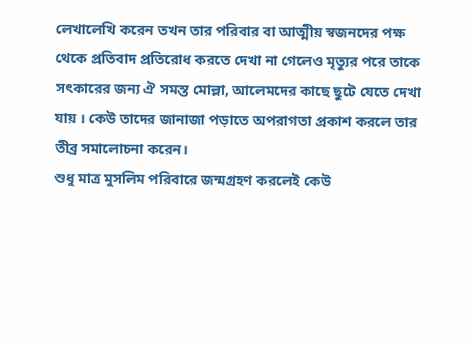লেখালেখি করেন তখন তার পরিবার বা আত্মীয় স্বজনদের পক্ষ থেকে প্রতিবাদ প্রতিরোধ করতে দেখা না গেলেও মৃত্যুর পরে তাকে সৎকারের জন্য ঐ সমস্ত মোল্লা, আলেমদের কাছে ছুটে যেতে দেখা যায় । কেউ তাদের জানাজা পড়াতে অপরাগতা প্রকাশ করলে তার তীব্র সমালোচনা করেন।
শুধু মাত্র মুসলিম পরিবারে জন্মগ্রহণ করলেই কেউ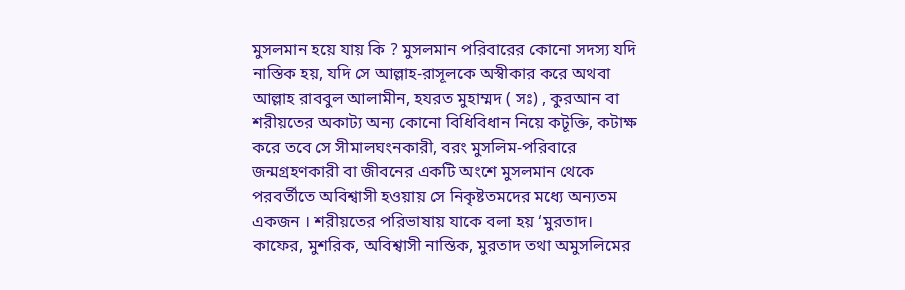মুসলমান হয়ে যায় কি ? মুসলমান পরিবারের কোনো সদস্য যদি নাস্তিক হয়, যদি সে আল্লাহ-রাসূলকে অস্বীকার করে অথবা আল্লাহ রাববুল আলামীন, হযরত মুহাম্মদ ( সঃ) , কুরআন বা শরীয়তের অকাট্য অন্য কোনো বিধিবিধান নিয়ে কটূক্তি, কটাক্ষ করে তবে সে সীমালঘংনকারী, বরং মুসলিম-পরিবারে জন্মগ্রহণকারী বা জীবনের একটি অংশে মুসলমান থেকে পরবর্তীতে অবিশ্বাসী হওয়ায় সে নিকৃষ্টতমদের মধ্যে অন্যতম একজন । শরীয়তের পরিভাষায় যাকে বলা হয় ‘মুরতাদ।
কাফের, মুশরিক, অবিশ্বাসী নাস্তিক, মুরতাদ তথা অমুসলিমের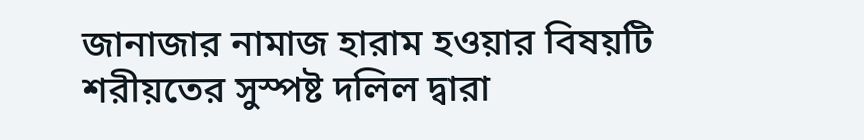জানাজার নামাজ হারাম হওয়ার বিষয়টি শরীয়তের সুস্পষ্ট দলিল দ্বারা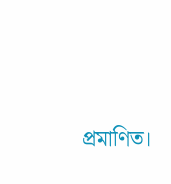প্রমাণিত।